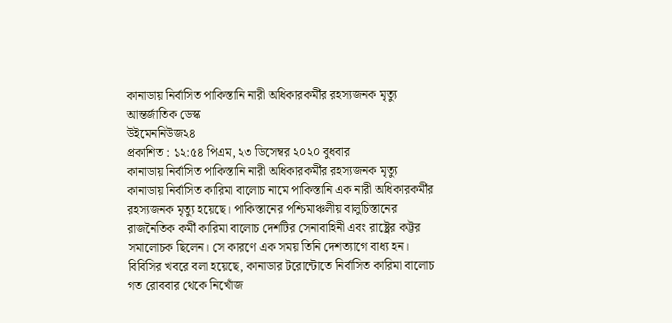কানাডায় নির্বাসিত পাকিস্তানি নারী অধিকারকর্মীর রহস্যজনক মৃত্যু
আন্তর্জাতিক ডেস্ক
উইমেননিউজ২৪
প্রকাশিত : ১২:৫৪ পিএম, ২৩ ডিসেম্বর ২০২০ বুধবার
কানাডায় নির্বাসিত পাকিস্তানি নারী অধিকারকর্মীর রহস্যজনক মৃত্যু
কানাডায় নির্বাসিত কারিমা বালোচ নামে পাকিস্তানি এক নারী অধিকারকর্মীর রহস্যজনক মৃত্যু হয়েছে। পাকিস্তানের পশ্চিমাঞ্চলীয় বালুচিস্তানের রাজনৈতিক কর্মী কারিমা বালোচ দেশটির সেনাবাহিনী এবং রাষ্ট্রের কট্টর সমালোচক ছিলেন। সে কারণে এক সময় তিনি দেশত্যাগে বাধ্য হন।
বিবিসির খবরে বলা হয়েছে, কানাডার টরোন্টোতে নির্বাসিত কারিমা বালোচ গত রোববার থেকে নিখোঁজ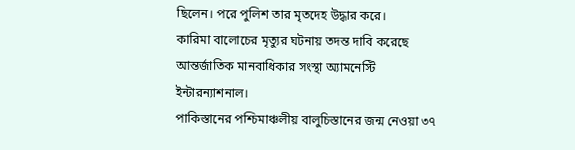ছিলেন। পরে পুলিশ তার মৃতদেহ উদ্ধার করে।
কারিমা বালোচের মৃত্যুর ঘটনায় তদন্ত দাবি করেছে আন্তর্জাতিক মানবাধিকার সংস্থা অ্যামনেস্টি ইন্টারন্যাশনাল।
পাকিস্তানের পশ্চিমাঞ্চলীয় বালুচিস্তানের জন্ম নেওয়া ৩৭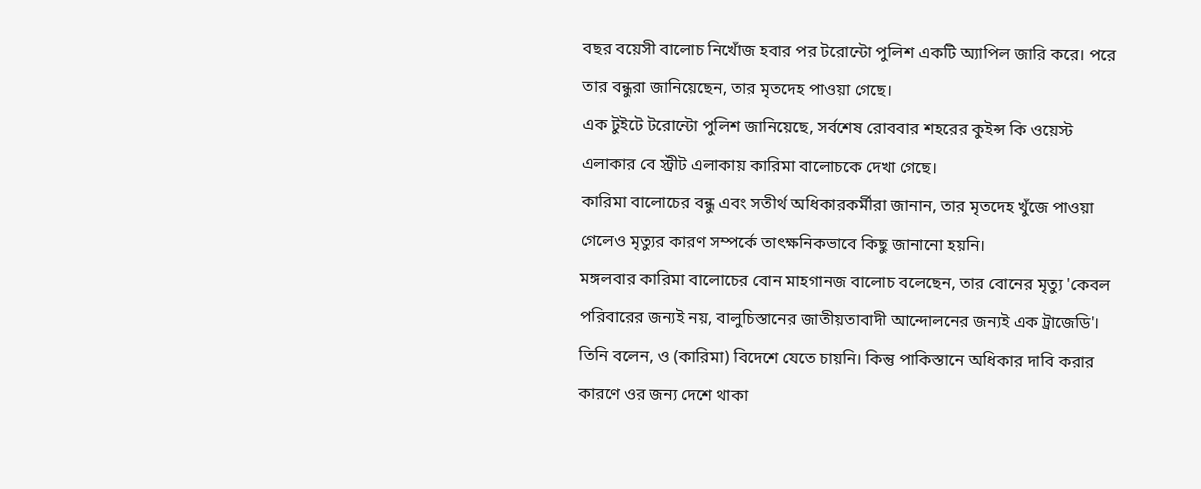বছর বয়েসী বালোচ নিখোঁজ হবার পর টরোন্টো পুলিশ একটি অ্যাপিল জারি করে। পরে তার বন্ধুরা জানিয়েছেন, তার মৃতদেহ পাওয়া গেছে।
এক টুইটে টরোন্টো পুলিশ জানিয়েছে, সর্বশেষ রোববার শহরের কুইন্স কি ওয়েস্ট এলাকার বে স্ট্রীট এলাকায় কারিমা বালোচকে দেখা গেছে।
কারিমা বালোচের বন্ধু এবং সতীর্থ অধিকারকর্মীরা জানান, তার মৃতদেহ খুঁজে পাওয়া গেলেও মৃত্যুর কারণ সম্পর্কে তাৎক্ষনিকভাবে কিছু জানানো হয়নি।
মঙ্গলবার কারিমা বালোচের বোন মাহগানজ বালোচ বলেছেন, তার বোনের মৃত্যু 'কেবল পরিবারের জন্যই নয়, বালুচিস্তানের জাতীয়তাবাদী আন্দোলনের জন্যই এক ট্রাজেডি'।
তিনি বলেন, ও (কারিমা) বিদেশে যেতে চায়নি। কিন্তু পাকিস্তানে অধিকার দাবি করার কারণে ওর জন্য দেশে থাকা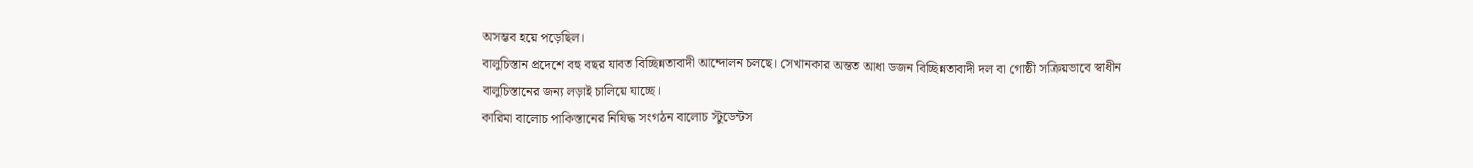অসম্ভব হয়ে পড়েছিল।
বালুচিস্তান প্রদেশে বহু বছর যাবত বিচ্ছিন্নতাবাদী আন্দোলন চলছে। সেখানকার অন্তত আধা ডজন বিচ্ছিন্নতাবাদী দল বা গোষ্ঠী সক্রিয়ভাবে স্বাধীন বালুচিস্তানের জন্য লড়াই চালিয়ে যাচ্ছে।
কারিমা বালোচ পাকিস্তানের নিষিদ্ধ সংগঠন বালোচ স্টুডেন্টস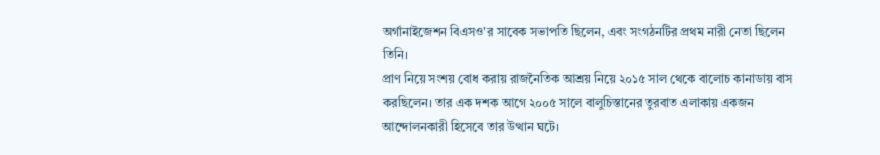অর্গানাইজেশন বিএসও'র সাবেক সভাপতি ছিলেন, এবং সংগঠনটির প্রথম নারী নেতা ছিলেন তিনি।
প্রাণ নিয়ে সংশয় বোধ করায় রাজনৈতিক আশ্রয় নিয়ে ২০১৫ সাল থেকে বালোচ কানাডায় বাস করছিলেন। তার এক দশক আগে ২০০৫ সালে বালুচিস্তানের তুরবাত এলাকায় একজন আন্দোলনকারী হিসেবে তার উত্থান ঘটে।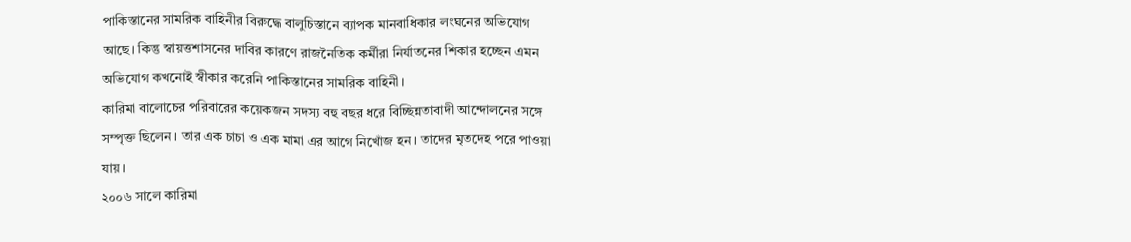পাকিস্তানের সামরিক বাহিনীর বিরুদ্ধে বালুচিস্তানে ব্যাপক মানবাধিকার লংঘনের অভিযোগ আছে। কিন্তু স্বায়ত্তশাসনের দাবির কারণে রাজনৈতিক কর্মীরা নির্যাতনের শিকার হচ্ছেন এমন অভিযোগ কখনোই স্বীকার করেনি পাকিস্তানের সামরিক বাহিনী।
কারিমা বালোচের পরিবারের কয়েকজন সদস্য বহু বছর ধরে বিচ্ছিন্নতাবাদী আন্দোলনের সঙ্গে সম্পৃক্ত ছিলেন। তার এক চাচা ও এক মামা এর আগে নিখোঁজ হন। তাদের মৃতদেহ পরে পাওয়া যায়।
২০০৬ সালে কারিমা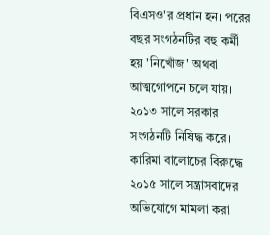বিএসও'র প্রধান হন। পরের বছর সংগঠনটির বহু কর্মী হয় 'নিখোঁজ' অথবা আত্মগোপনে চলে যায়। ২০১৩ সালে সরকার সংগঠনটি নিষিদ্ধ করে।
কারিমা বালোচের বিরুদ্ধে ২০১৫ সালে সন্ত্রাসবাদের অভিযোগে মামলা করা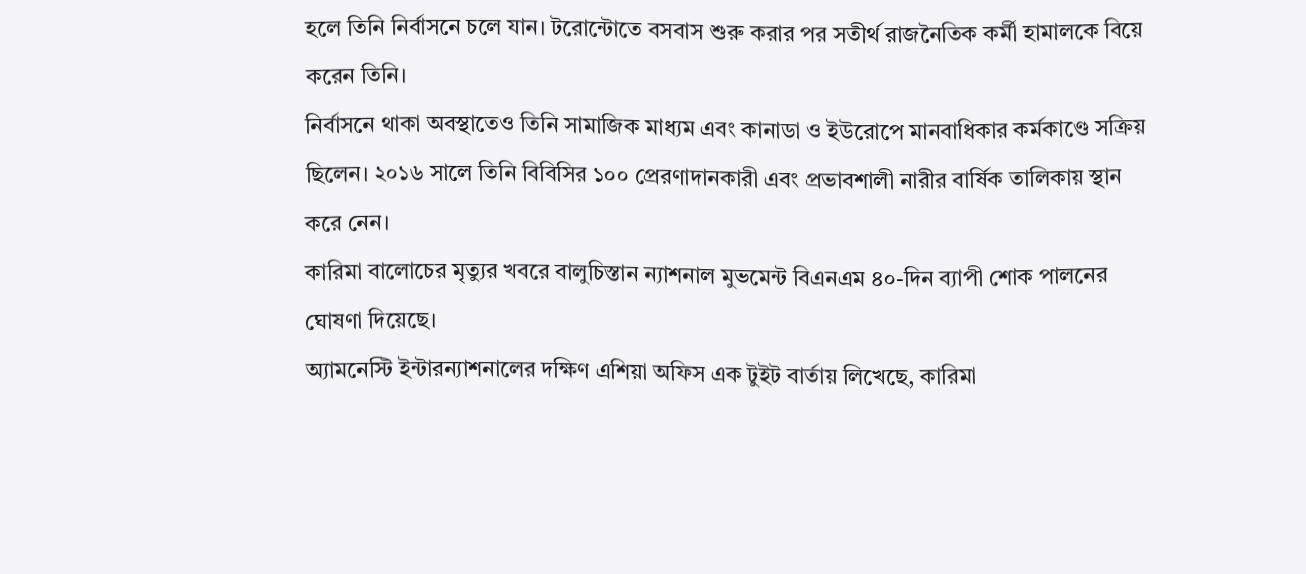হলে তিনি নির্বাসনে চলে যান। টরোন্টোতে বসবাস শুরু করার পর সতীর্থ রাজনৈতিক কর্মী হামালকে বিয়ে করেন তিনি।
নির্বাসনে থাকা অবস্থাতেও তিনি সামাজিক মাধ্যম এবং কানাডা ও ইউরোপে মানবাধিকার কর্মকাণ্ডে সক্রিয় ছিলেন। ২০১৬ সালে তিনি বিবিসির ১০০ প্রেরণাদানকারী এবং প্রভাবশালী নারীর বার্ষিক তালিকায় স্থান করে নেন।
কারিমা বালোচের মৃত্যুর খবরে বালুচিস্তান ন্যাশনাল মুভমেন্ট বিএনএম ৪০-দিন ব্যাপী শোক পালনের ঘোষণা দিয়েছে।
অ্যামনেস্টি ইন্টারন্যাশনালের দক্ষিণ এশিয়া অফিস এক টুইট বার্তায় লিখেছে, কারিমা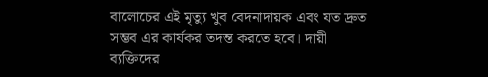বালোচের এই মৃত্যু খুব বেদনাদায়ক এবং যত দ্রুত সম্ভব এর কার্যকর তদন্ত করতে হবে। দায়ী ব্যক্তিদের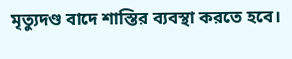মৃত্যুদণ্ড বাদে শাস্তির ব্যবস্থা করতে হবে।